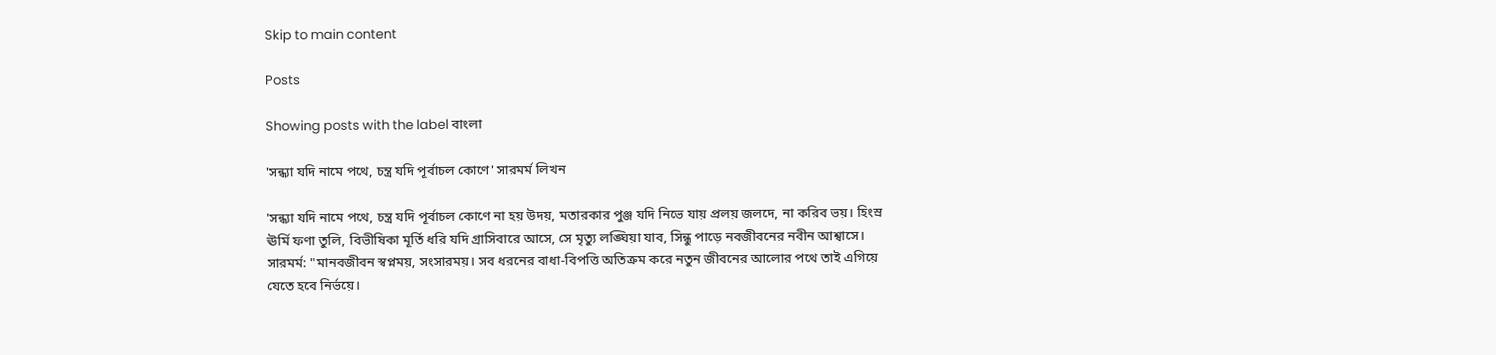Skip to main content

Posts

Showing posts with the label বাংলা

'সন্ধ্যা যদি নামে পথে, চন্ত্র যদি পূর্বাচল কোণে' সারমর্ম লিখন

'সন্ধ্যা যদি নামে পথে, চন্ত্র যদি পূর্বাচল কোণে না হয় উদয়, মতারকার পুঞ্জ যদি নিভে যায় প্রলয় জলদে, না করিব ভয়। হিংস্র ঊর্মি ফণা তুলি, বিভীষিকা মূর্তি ধরি যদি গ্রাসিবারে আসে, সে মৃত্যু লঙ্ঘিয়া যাব, সিন্ধু পাড়ে নবজীবনের নবীন আশ্বাসে। সারমর্ম: "মানবজীবন স্বপ্নময়, সংসারময়। সব ধরনের বাধা-বিপত্তি অতিক্রম করে নতুন জীবনের আলোর পথে তাই এগিয়ে যেতে হবে নির্ভয়ে।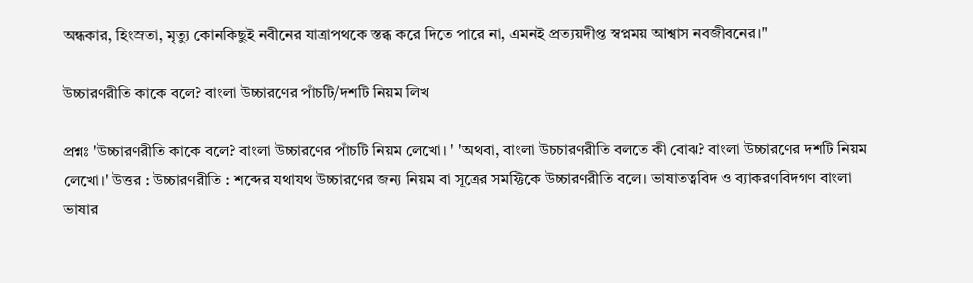অন্ধকার, হিংস্রতা, মৃত্যু কোনকিছুই নবীনের যাত্রাপথকে স্তব্ধ করে দিতে পারে না, এমনই প্রত্যয়দীপ্ত স্বপ্নময় আশ্বাস নবজীবনের।"

উচ্চারণরীতি কাকে বলে? বাংলা উচ্চারণের পাঁচটি/দশটি নিয়ম লিখ

প্রশ্নঃ 'উচ্চারণরীতি কাকে বলে? বাংলা উচ্চারণের পাঁচটি নিয়ম লেখো। ' 'অথবা, বাংলা উচচারণরীতি বলতে কী বোঝ? বাংলা উচ্চারণের দশটি নিয়ম লেখো।' উত্তর : উচ্চারণরীতি : শব্দের যথাযথ উচ্চারণের জন্য নিয়ম বা সূত্রের সমফ্টিকে উচ্চারণরীতি বলে। ভাষাতত্ববিদ ও ব্যাকরণবিদগণ বাংলা ভাষার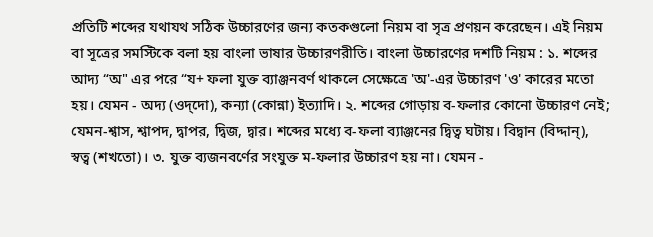প্রতিটি শব্দের যথাযথ সঠিক উচ্চারণের জন্য কতকগুলো নিয়ম বা সৃত্র প্রণয়ন করেছেন। এই নিয়ম বা সূত্রের সমস্টিকে বলা হয় বাংলা ভাষার উচ্চারণরীতি। বাংলা উচ্চারণের দশটি নিয়ম : ১. শব্দের আদ্য “অ" এর পরে “য+ ফলা যুক্ত ব্যাঞ্জনবর্ণ থাকলে সেক্ষেত্রে 'অ'-এর উচ্চারণ 'ও' কারের মতো হয়। যেমন - অদ্য (ওদ্‌দো), কন্যা (কোন্না) ইত্যাদি। ২. শব্দের গোড়ায় ব-ফলার কোনো উচ্চারণ নেই; যেমন-শ্বাস, শ্বাপদ, দ্বাপর, দ্বিজ, দ্বার। শব্দের মধ্যে ব-ফলা ব্যাঞ্জনের দ্বিত্ব ঘটায়। বিদ্বান (বিদ্দান্), স্বত্ব (শখতো)। ৩. যুক্ত ব্যজনবর্ণের সংযুক্ত ম-ফলার উচ্চারণ হয় না। যেমন -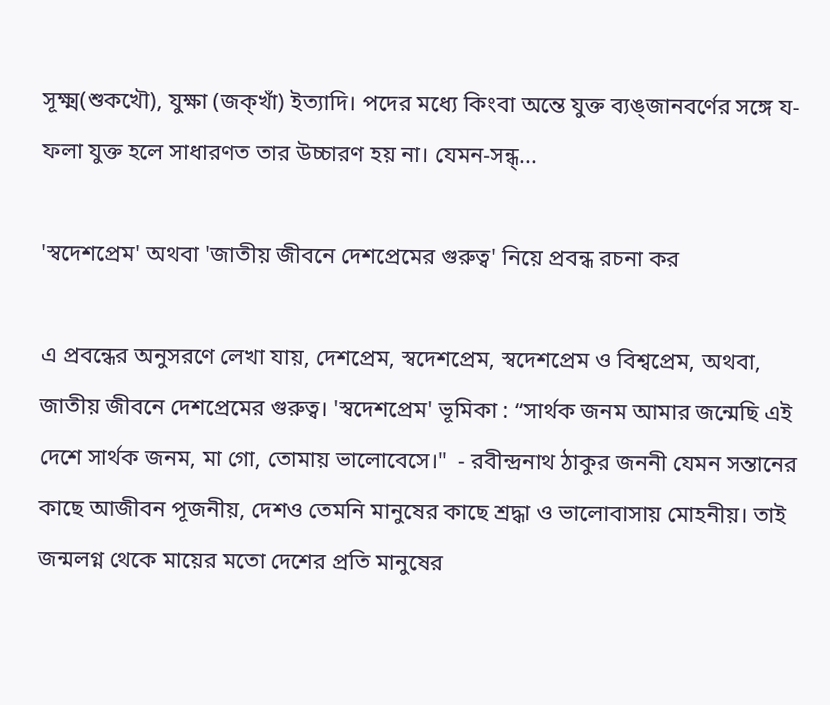সূক্ষ্ম(শুকখৌ), যুক্ষা (জক্খাঁ) ইত্যাদি। পদের মধ্যে কিংবা অন্তে যুক্ত ব্যঙ্জানবর্ণের সঙ্গে য-ফলা যুক্ত হলে সাধারণত তার উচ্চারণ হয় না। যেমন-সন্ধ্...

'স্বদেশপ্রেম' অথবা 'জাতীয় জীবনে দেশপ্রেমের গুরুত্ব' নিয়ে প্রবন্ধ রচনা কর

এ প্রবন্ধের অনুসরণে লেখা যায়, দেশপ্রেম, স্বদেশপ্রেম, স্বদেশপ্রেম ও বিশ্বপ্রেম, অথবা, জাতীয় জীবনে দেশপ্রেমের গুরুত্ব। 'স্বদেশপ্রেম' ভূমিকা : “সার্থক জনম আমার জন্মেছি এই দেশে সার্থক জনম, মা গো, তোমায় ভালোবেসে।"  - রবীন্দ্রনাথ ঠাকুর জননী যেমন সন্তানের কাছে আজীবন পূজনীয়, দেশও তেমনি মানুষের কাছে শ্রদ্ধা ও ভালোবাসায় মোহনীয়। তাই জন্মলগ্ন থেকে মায়ের মতো দেশের প্রতি মানুষের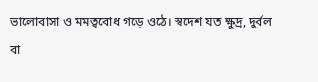ভালোবাসা ও মমত্ববোধ গড়ে ওঠে। স্বদেশ যত ক্ষুদ্র, দুর্বল বা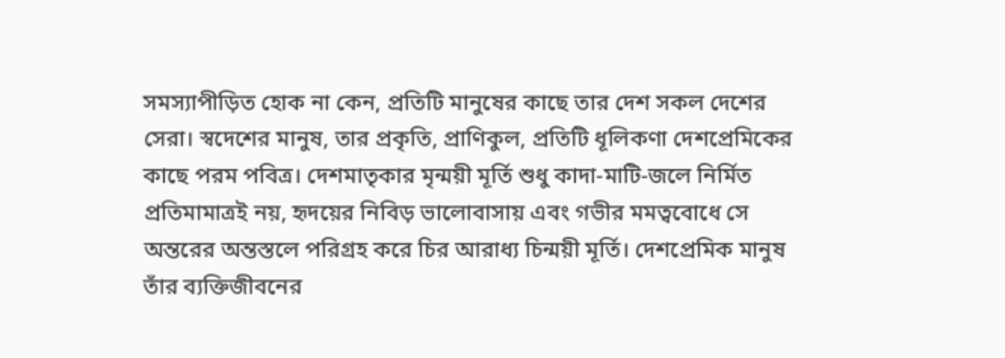সমস্যাপীড়িত হোক না কেন, প্রতিটি মানুষের কাছে তার দেশ সকল দেশের সেরা। স্বদেশের মানুষ, তার প্রকৃতি, প্রাণিকুল, প্রতিটি ধূলিকণা দেশপ্রেমিকের কাছে পরম পবিত্র। দেশমাতৃকার মৃন্ময়ী মূর্তি শুধু কাদা-মাটি-জলে নির্মিত প্রতিমামাত্রই নয়, হৃদয়ের নিবিড় ভালোবাসায় এবং গভীর মমত্ববোধে সে অন্তরের অন্তস্তলে পরিগ্রহ করে চির আরাধ্য চিন্ময়ী মূর্তি। দেশপ্রেমিক মানুষ তাঁর ব্যক্তিজীবনের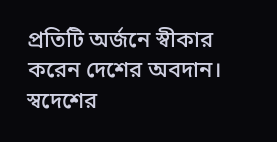প্রতিটি অর্জনে স্বীকার করেন দেশের অবদান। স্বদেশের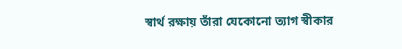স্বার্থ রক্ষায় তাঁরা যেকোনো ত্যাগ স্বীকার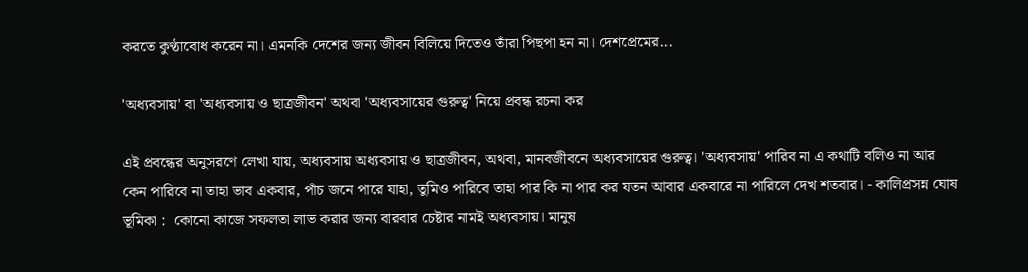করতে কুণ্ঠাবোধ করেন না। এমনকি দেশের জন্য জীবন বিলিয়ে দিতেও তাঁরা পিছপা হন না। দেশপ্রেমের...

'অধ্যবসায়' বা 'অধ্যবসায় ও ছাত্রজীবন' অথবা 'অধ্যবসায়ের গুরুত্ব' নিয়ে প্রবন্ধ রচনা কর

এই প্রবন্ধের অনুসরণে লেখা যায়, অধ্যবসায় অধ্যবসায় ও ছাত্রজীবন, অথবা, মানবজীবনে অধ্যবসায়ের গুরুত্ব। 'অধ্যবসায়' পারিব না এ কথাটি বলিও না আর কেন পারিবে না তাহা ভাব একবার, পাঁচ জনে পারে যাহা, তুমিও পারিবে তাহা পার কি না পার কর যতন আবার একবারে না পারিলে দেখ শতবার। - কালিপ্রসন্ন ঘোষ ভূমিকা :  কোনো কাজে সফলতা লাভ করার জন্য বারবার চেষ্টার নামই অধ্যবসায়। মানুষ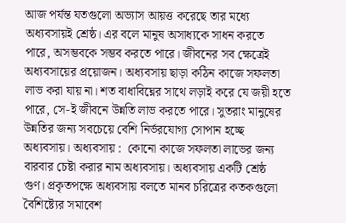আজ পর্যন্ত যতগুলো অভ্যাস আয়ত্ত করেছে তার মধ্যে অধ্যবসায়ই শ্রেষ্ঠ। এর বলে মানুষ অসাধ্যকে সাধন করতে পারে, অসম্ভবকে সম্ভব করতে পারে। জীবনের সব ক্ষেত্রেই অধ্যবসায়ের প্রয়োজন। অধ্যবসায় ছাড়া কঠিন কাজে সফলতা লাভ করা যায় না। শত বাধাবিঘ্নের সাথে লড়াই করে যে জয়ী হতে পারে, সে-ই জীবনে উন্নতি লাভ করতে পারে। সুতরাং মানুষের উন্নতির জন্য সবচেয়ে বেশি নির্ভরযোগ্য সোপান হচ্ছে অধ্যবসায়। অধ্যবসায় :  কোনো কাজে সফলতা লাভের জন্য বারবার চেষ্টা করার নাম অধ্যবসায়। অধ্যবসায় একটি শ্রেষ্ঠ গুণ। প্রকৃতপক্ষে অধ্যবসায় বলতে মানব চরিত্রের কতকগুলো বৈশিষ্ট্যের সমাবেশ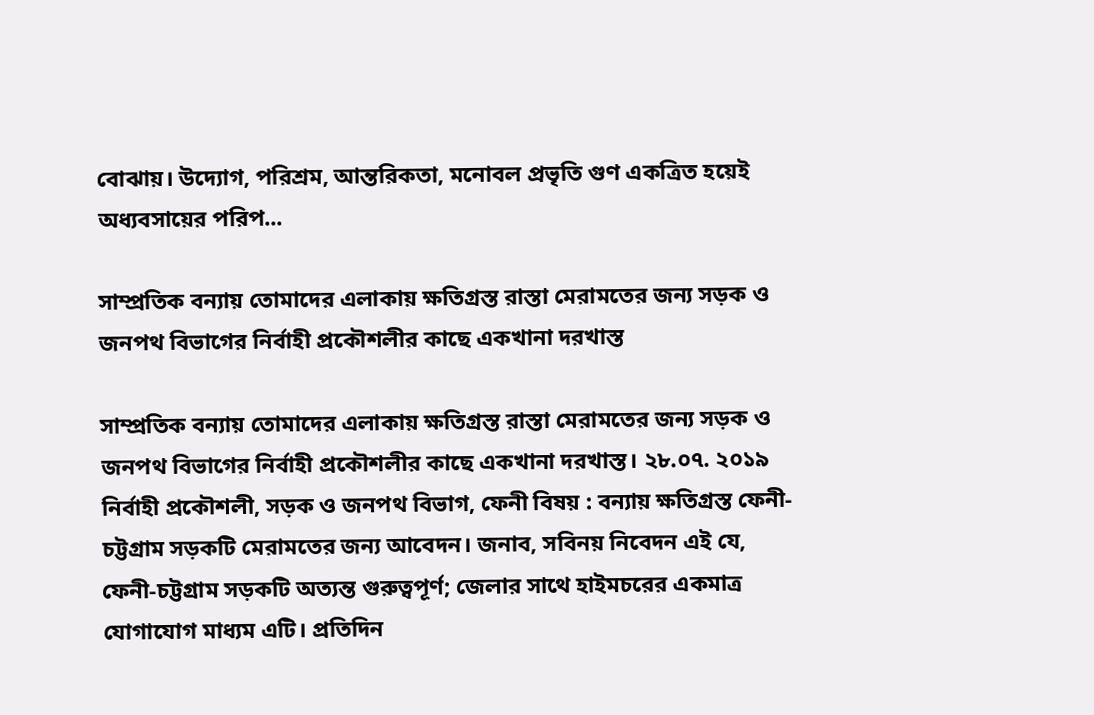বোঝায়। উদ্যোগ, পরিশ্রম, আন্তরিকতা, মনোবল প্রভৃতি গুণ একত্রিত হয়েই অধ্যবসায়ের পরিপ...

সাম্প্রতিক বন্যায় তোমাদের এলাকায় ক্ষতিগ্রস্ত রাস্তা মেরামতের জন্য সড়ক ও জনপথ বিভাগের নির্বাহী প্রকৌশলীর কাছে একখানা দরখাস্ত

সাম্প্রতিক বন্যায় তোমাদের এলাকায় ক্ষতিগ্রস্ত রাস্তা মেরামতের জন্য সড়ক ও জনপথ বিভাগের নির্বাহী প্রকৌশলীর কাছে একখানা দরখাস্ত। ২৮.০৭. ২০১৯  নির্বাহী প্রকৌশলী, সড়ক ও জনপথ বিভাগ, ফেনী বিষয় : বন্যায় ক্ষতিগ্রস্ত ফেনী-চট্টগ্রাম সড়কটি মেরামতের জন্য আবেদন। জনাব, সবিনয় নিবেদন এই যে, ফেনী-চট্টগ্রাম সড়কটি অত্যন্ত গুরুত্বপূর্ণ; জেলার সাথে হাইমচরের একমাত্র যোগাযোগ মাধ্যম এটি। প্রতিদিন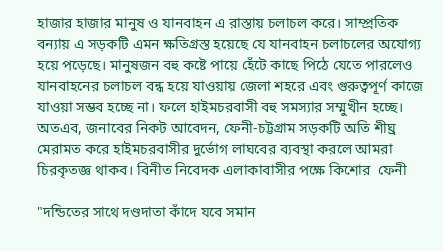হাজার হাজার মানুষ ও যানবাহন এ রাস্তায় চলাচল করে। সাম্প্রতিক বন্যায় এ সড়কটি এমন ক্ষতিগ্রস্ত হয়েছে যে যানবাহন চলাচলের অযোগ্য হয়ে পড়েছে। মানুষজন বহু কষ্টে পায়ে হেঁটে কাছে পিঠে যেতে পারলেও যানবাহনের চলাচল বন্ধ হয়ে যাওয়ায় জেলা শহরে এবং গুরুত্বপূর্ণ কাজে যাওয়া সম্ভব হচ্ছে না। ফলে হাইমচরবাসী বহু সমস্যার সম্মুখীন হচ্ছে। অতএব, জনাবের নিকট আবেদন, ফেনী-চট্টগ্রাম সড়কটি অতি শীঘ্র মেরামত করে হাইমচরবাসীর দুর্ভোগ লাঘবের ব্যবস্থা করলে আমরা চিরকৃতজ্ঞ থাকব। বিনীত নিবেদক এলাকাবাসীর পক্ষে কিশোর  ফেনী

"দন্ডিতের সাথে দণ্ডদাতা কাঁদে যবে সমান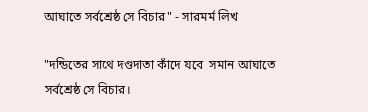আঘাতে সর্বশ্রেষ্ঠ সে বিচার" - সারমর্ম লিখ

"দন্ডিতের সাথে দণ্ডদাতা কাঁদে যবে  সমান আঘাতে সর্বশ্রেষ্ঠ সে বিচার।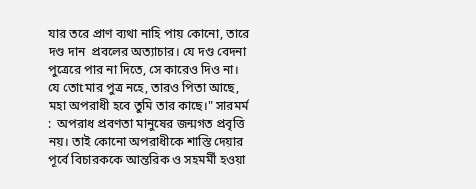যার তরে প্রাণ ব্যথা নাহি পায় কোনো, তারে দণ্ড দান  প্রবলের অত্যাচার। যে দণ্ড বেদনা  পুত্রেরে পার না দিতে, সে কারেও দিও না।  যে তোtমার পুত্র নহে, তারও পিতা আছে,  মহা অপরাধী হবে তুমি তার কাছে।" সারমর্ম :  অপরাধ প্রবণতা মানুষের জন্মগত প্রবৃত্তি নয়। তাই কোনো অপরাধীকে শাস্তি দেয়ার পূর্বে বিচারককে আন্তরিক ও সহমর্মী হওয়া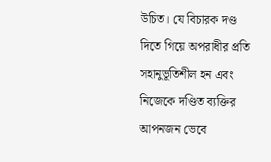উচিত। যে বিচারক দণ্ড দিতে গিয়ে অপরাধীর প্রতি সহানুভূতিশীল হন এবং নিজেকে দণ্ডিত ব্যক্তির আপনজন ভেবে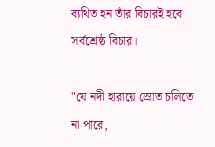ব্যথিত হন তাঁর বিচারই হবে সর্বশ্রেষ্ঠ বিচার।

"যে নদী হারায়ে স্রোত চলিতে না পারে,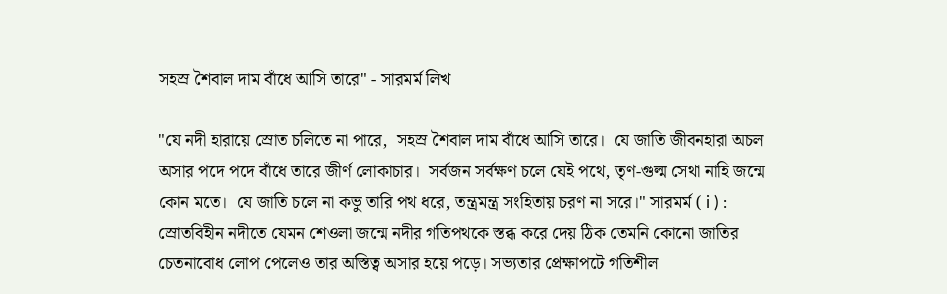সহস্র শৈবাল দাম বাঁধে আসি তারে" - সারমর্ম লিখ

"যে নদী হারায়ে স্রোত চলিতে না পারে,  সহস্র শৈবাল দাম বাঁধে আসি তারে।  যে জাতি জীবনহারা অচল অসার পদে পদে বাঁধে তারে জীর্ণ লোকাচার।  সর্বজন সর্বক্ষণ চলে যেই পথে, তৃণ-গুল্ম সেথা নাহি জন্মে কোন মতে।  যে জাতি চলে না কভু তারি পথ ধরে, তন্ত্রমন্ত্র সংহিতায় চরণ না সরে।" সারমর্ম ( i ) :  স্রোতবিহীন নদীতে যেমন শেওলা জন্মে নদীর গতিপথকে স্তব্ধ করে দেয় ঠিক তেমনি কোনো জাতির চেতনাবোধ লোপ পেলেও তার অস্তিত্ব অসার হয়ে পড়ে। সভ্যতার প্রেক্ষাপটে গতিশীল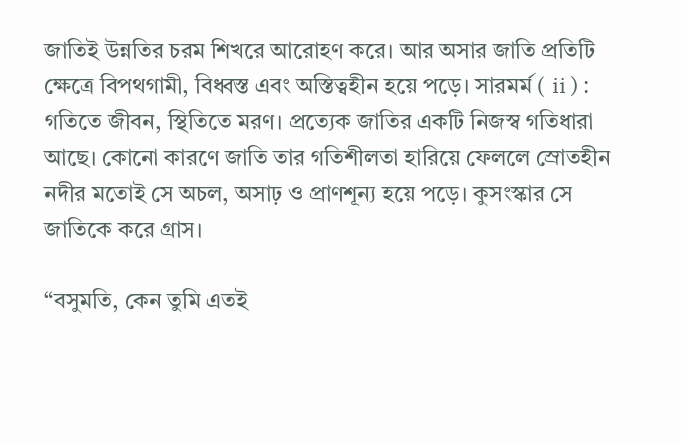জাতিই উন্নতির চরম শিখরে আরোহণ করে। আর অসার জাতি প্রতিটি ক্ষেত্রে বিপথগামী, বিধ্বস্ত এবং অস্তিত্বহীন হয়ে পড়ে। সারমর্ম ( ii ) :  গতিতে জীবন, স্থিতিতে মরণ। প্রত্যেক জাতির একটি নিজস্ব গতিধারা আছে। কোনো কারণে জাতি তার গতিশীলতা হারিয়ে ফেললে স্রোতহীন নদীর মতোই সে অচল, অসাঢ় ও প্রাণশূন্য হয়ে পড়ে। কুসংস্কার সে জাতিকে করে গ্রাস।

“বসুমতি, কেন তুমি এতই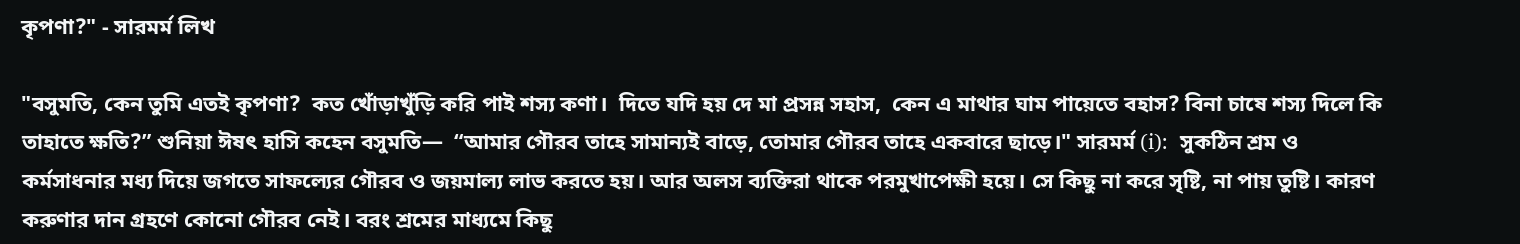কৃপণা?" - সারমর্ম লিখ

"বসুমতি, কেন তুমি এতই কৃপণা?  কত খোঁড়াখুঁড়ি করি পাই শস্য কণা।  দিতে যদি হয় দে মা প্রসন্ন সহাস,  কেন এ মাথার ঘাম পায়েতে বহাস? বিনা চাষে শস্য দিলে কি তাহাতে ক্ষতি?” শুনিয়া ঈষৎ হাসি কহেন বসুমতি—  “আমার গৌরব তাহে সামান্যই বাড়ে, তোমার গৌরব তাহে একবারে ছাড়ে।" সারমর্ম (i):  সুকঠিন শ্রম ও কর্মসাধনার মধ্য দিয়ে জগতে সাফল্যের গৌরব ও জয়মাল্য লাভ করতে হয়। আর অলস ব্যক্তিরা থাকে পরমুখাপেক্ষী হয়ে। সে কিছু না করে সৃষ্টি, না পায় তুষ্টি। কারণ করুণার দান গ্রহণে কোনো গৌরব নেই। বরং শ্রমের মাধ্যমে কিছু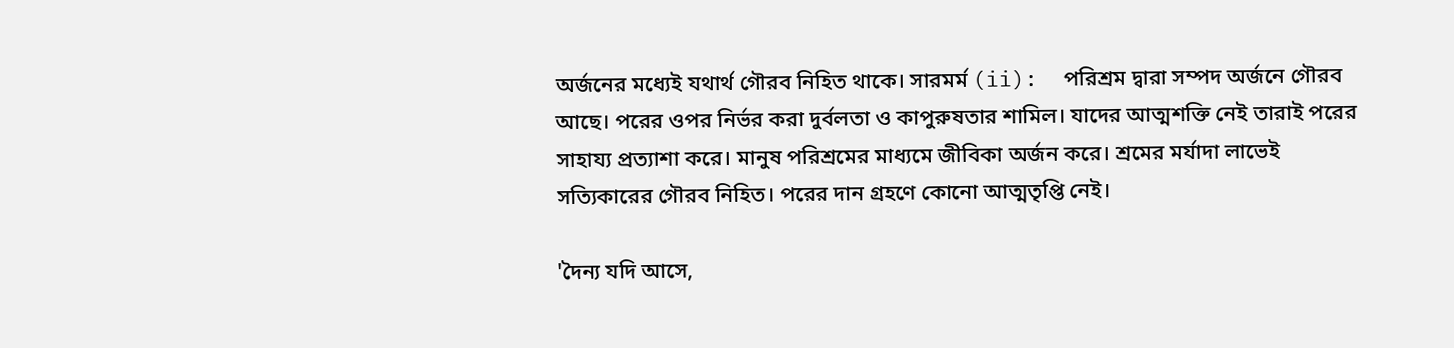অর্জনের মধ্যেই যথার্থ গৌরব নিহিত থাকে। সারমর্ম (ii):  পরিশ্রম দ্বারা সম্পদ অর্জনে গৌরব আছে। পরের ওপর নির্ভর করা দুর্বলতা ও কাপুরুষতার শামিল। যাদের আত্মশক্তি নেই তারাই পরের সাহায্য প্রত্যাশা করে। মানুষ পরিশ্রমের মাধ্যমে জীবিকা অর্জন করে। শ্রমের মর্যাদা লাভেই সত্যিকারের গৌরব নিহিত। পরের দান গ্রহণে কোনো আত্মতৃপ্তি নেই।

'দৈন্য যদি আসে,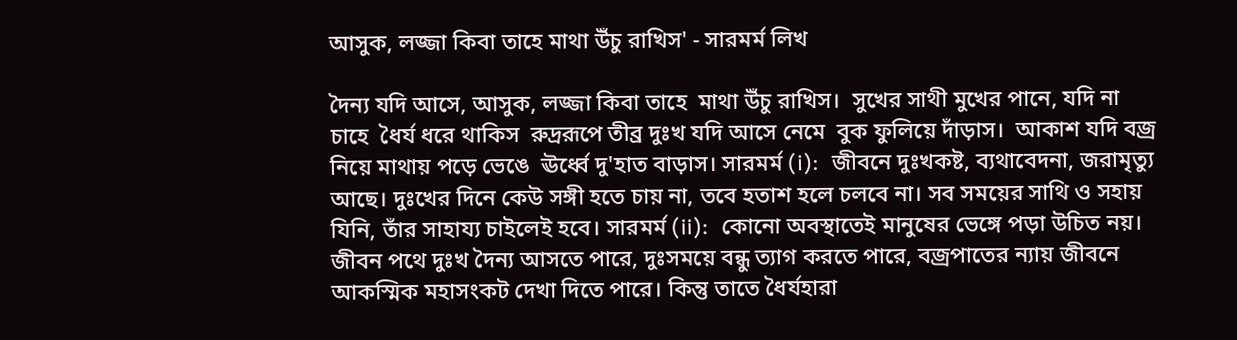আসুক, লজ্জা কিবা তাহে মাথা উঁচু রাখিস' - সারমর্ম লিখ

দৈন্য যদি আসে, আসুক, লজ্জা কিবা তাহে  মাথা উঁচু রাখিস।  সুখের সাথী মুখের পানে, যদি না চাহে  ধৈর্য ধরে থাকিস  রুদ্ররূপে তীব্র দুঃখ যদি আসে নেমে  বুক ফুলিয়ে দাঁড়াস।  আকাশ যদি বজ্র নিয়ে মাথায় পড়ে ভেঙে  ঊর্ধ্বে দু'হাত বাড়াস। সারমর্ম (i):  জীবনে দুঃখকষ্ট, ব্যথাবেদনা, জরামৃত্যু আছে। দুঃখের দিনে কেউ সঙ্গী হতে চায় না, তবে হতাশ হলে চলবে না। সব সময়ের সাথি ও সহায় যিনি, তাঁর সাহায্য চাইলেই হবে। সারমর্ম (ii):  কোনো অবস্থাতেই মানুষের ভেঙ্গে পড়া উচিত নয়। জীবন পথে দুঃখ দৈন্য আসতে পারে, দুঃসময়ে বন্ধু ত্যাগ করতে পারে, বজ্রপাতের ন্যায় জীবনে আকস্মিক মহাসংকট দেখা দিতে পারে। কিন্তু তাতে ধৈর্যহারা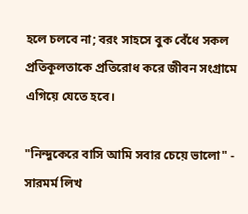হলে চলবে না; বরং সাহসে বুক বেঁধে সকল প্রতিকূলতাকে প্রতিরোধ করে জীবন সংগ্রামে এগিয়ে যেতে হবে।

"নিন্দুকেরে বাসি আমি সবার চেয়ে ভালো" - সারমর্ম লিখ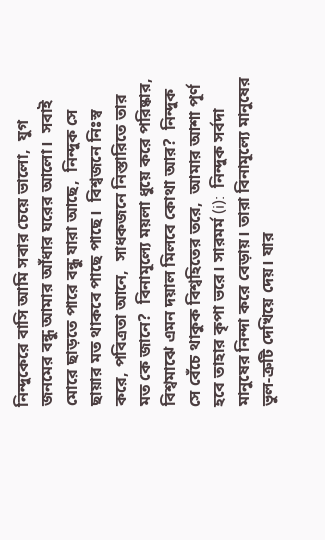নিন্দুকেরে বাসি আমি সবার চেয়ে ভালো,  যুগ জনমের বন্ধু আমার আঁধার ঘরের আলো।  সবাই মোরে ছাড়তে পারে বন্ধু যারা আছে,  নিন্দুক সে ছায়ার মত থাকবে পাছে পাছে।  বিশ্বজনে নিঃস্ব করে, পবিত্রতা আনে,  সাধকজনে নিস্তারিতে তার মত কে জানে?  বিনামূল্যে ময়লা ধুয়ে করে পরিষ্কার,  বিশ্বমাঝে এমন দয়াল মিলবে কোথা আর?  নিন্দুক সে বেঁচে থাকুক বিশ্বহিতের তরে,  আমার আশা পূর্ণ হবে তাহার কৃপা ভরে। সারমর্ম (i):  নিন্দুক সর্বদা মানুষের নিন্দা করে বেড়ায়। তারা বিনামূল্যে মানুষের ভুল-ত্রুটি দেখিয়ে দেয়। যার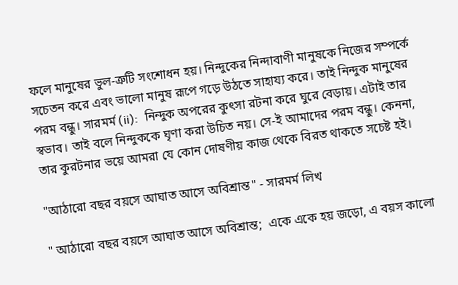ফলে মানুষের ভুল-ত্রুটি সংশোধন হয়। নিন্দুকের নিন্দাবাণী মানুষকে নিজের সম্পর্কে সচেতন করে এবং ভালো মানুষ রূপে গড়ে উঠতে সাহায্য করে। তাই নিন্দুক মানুষের পরম বন্ধু। সারমর্ম (ii):  নিন্দুক অপরের কুৎসা রটনা করে ঘুরে বেড়ায়। এটাই তার স্বভাব। তাই বলে নিন্দুককে ঘৃণা করা উচিত নয়। সে-ই আমাদের পরম বন্ধু। কেননা, তার কুরটনার ভয়ে আমরা যে কোন দোষণীয় কাজ থেকে বিরত থাকতে সচেষ্ট হই।

"আঠারো বছর বয়সে আঘাত আসে অবিশ্রান্ত" - সারমর্ম লিখ

" আঠারো বছর বয়সে আঘাত আসে অবিশ্রান্ত;  একে একে হয় জড়ো, এ বয়স কালো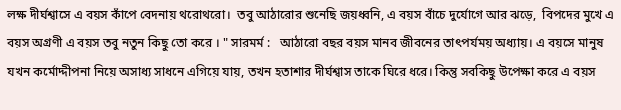লক্ষ দীর্ঘশ্বাসে এ বয়স কাঁপে বেদনায় থরোথরো।  তবু আঠারোর শুনেছি জয়ধ্বনি, এ বয়স বাঁচে দুর্যোগে আর ঝড়ে,  বিপদের মুখে এ বয়স অগ্রণী এ বয়স তবু নতুন কিছু তো করে । " সারমর্ম :   আঠারো বছর বয়স মানব জীবনের তাৎপর্যময় অধ্যায়। এ বয়সে মানুষ যখন কর্মোদ্দীপনা নিয়ে অসাধ্য সাধনে এগিয়ে যায়, তখন হতাশার দীর্ঘশ্বাস তাকে ঘিরে ধরে। কিন্তু সবকিছু উপেক্ষা করে এ বয়স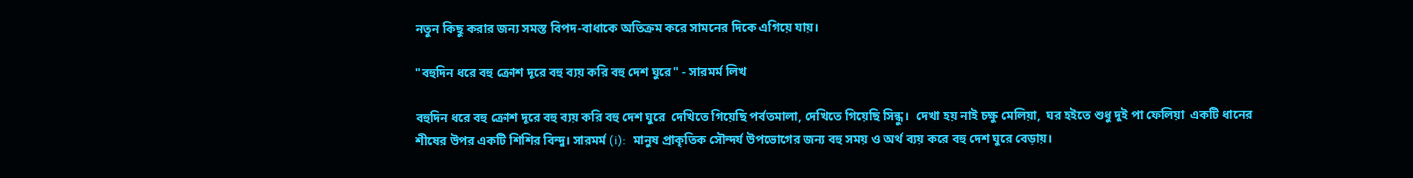নতুন কিছু করার জন্য সমস্ত বিপদ-বাধাকে অতিক্রম করে সামনের দিকে এগিয়ে যায়।

"বহুদিন ধরে বহু ক্রোশ দূরে বহু ব্যয় করি বহু দেশ ঘুরে" - সারমর্ম লিখ

বহুদিন ধরে বহু ক্রোশ দূরে বহু ব্যয় করি বহু দেশ ঘুরে  দেখিতে গিয়েছি পর্বতমালা, দেখিতে গিয়েছি সিন্ধু।  দেখা হয় নাই চক্ষু মেলিয়া,  ঘর হইতে শুধু দুই পা ফেলিয়া  একটি ধানের শীষের উপর একটি শিশির বিন্দু। সারমর্ম (i):  মানুষ প্রাকৃতিক সৌন্দর্য উপভোগের জন্য বহু সময় ও অর্থ ব্যয় করে বহু দেশ ঘুরে বেড়ায়।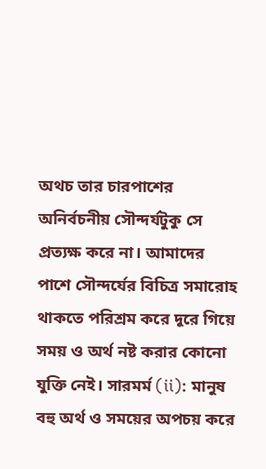অথচ তার চারপাশের অনির্বচনীয় সৌন্দর্যটুকু সে প্রত্যক্ষ করে না। আমাদের পাশে সৌন্দর্যের বিচিত্র সমারোহ থাকতে পরিশ্রম করে দূরে গিয়ে সময় ও অর্থ নষ্ট করার কোনো যুক্তি নেই। সারমর্ম (ii): মানুষ বহু অর্থ ও সময়ের অপচয় করে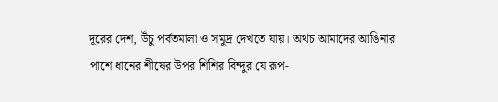দূরের দেশ, উঁচু পর্বতমালা ও সমুদ্র দেখতে যায়। অথচ আমাদের আঙিনার পাশে ধানের শীষের উপর শিশির বিন্দুর যে রূপ-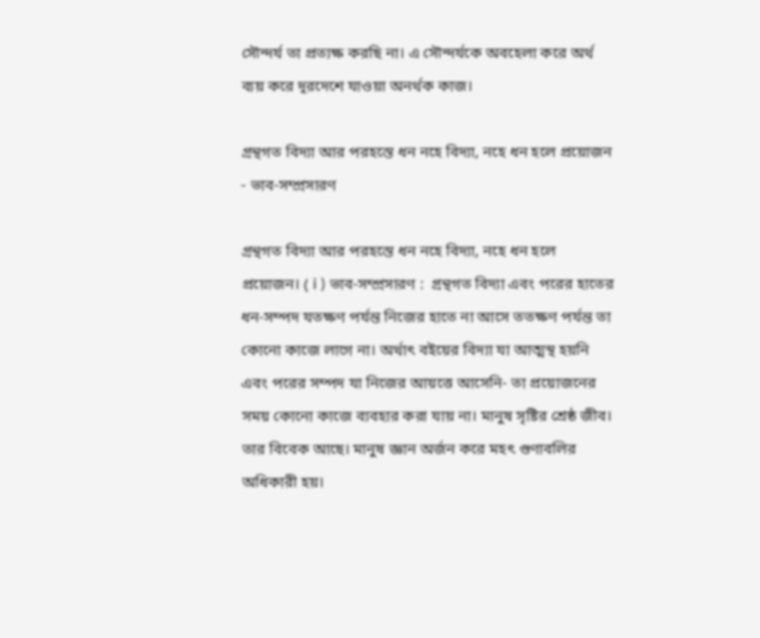সৌন্দর্য তা প্রত্যক্ষ করছি না। এ সৌন্দর্যকে অবহেলা করে অর্থ ব্যয় করে দূরদেশে যাওয়া অনর্থক কাজ।

গ্রন্থগত বিদ্যা আর পরহস্তে ধন নহে বিদ্যা, নহে ধন হলে প্রয়োজন - ভাব-সম্প্রসারণ

গ্রন্থগত বিদ্যা আর পরহস্তে ধন নহে বিদ্যা, নহে ধন হলে প্রয়োজন। ( i ) ভাব-সম্প্রসারণ :  গ্রন্থগত বিদ্যা এবং পরের হাতের ধন-সম্পদ যতক্ষণ পর্যন্ত নিজের হাতে না আসে ততক্ষণ পর্যন্ত তা কোনো কাজে লাগে না। অর্থাৎ বইয়ের বিদ্যা যা আত্মস্থ হয়নি এবং পরের সম্পদ যা নিজের আয়ত্তে আসেনি- তা প্রয়োজনের সময় কোনো কাজে ব্যবহার করা যায় না। মানুষ সৃষ্টির শ্রেষ্ঠ জীব। তার বিবেক আছে। মানুষ জ্ঞান অর্জন করে মহৎ গুণাবলির অধিকারী হয়।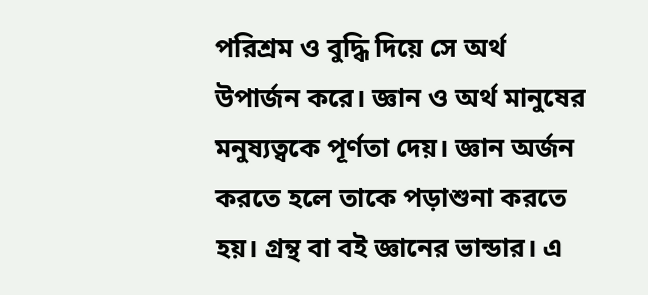পরিশ্রম ও বুদ্ধি দিয়ে সে অর্থ উপার্জন করে। জ্ঞান ও অর্থ মানুষের মনুষ্যত্বকে পূর্ণতা দেয়। জ্ঞান অর্জন করতে হলে তাকে পড়াশুনা করতে হয়। গ্রন্থ বা বই জ্ঞানের ভান্ডার। এ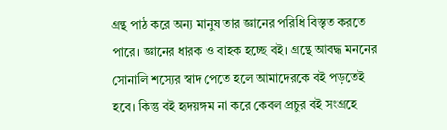গ্রন্থ পাঠ করে অন্য মানুষ তার জ্ঞানের পরিধি বিস্তৃত করতে পারে। জ্ঞানের ধারক ও বাহক হচ্ছে বই। গ্রন্থে আবদ্ধ মননের সোনালি শস্যের স্বাদ পেতে হলে আমাদেরকে বই পড়তেই হবে। কিন্তু বই হৃদয়ঙ্গম না করে কেবল প্রচুর বই সংগ্রহে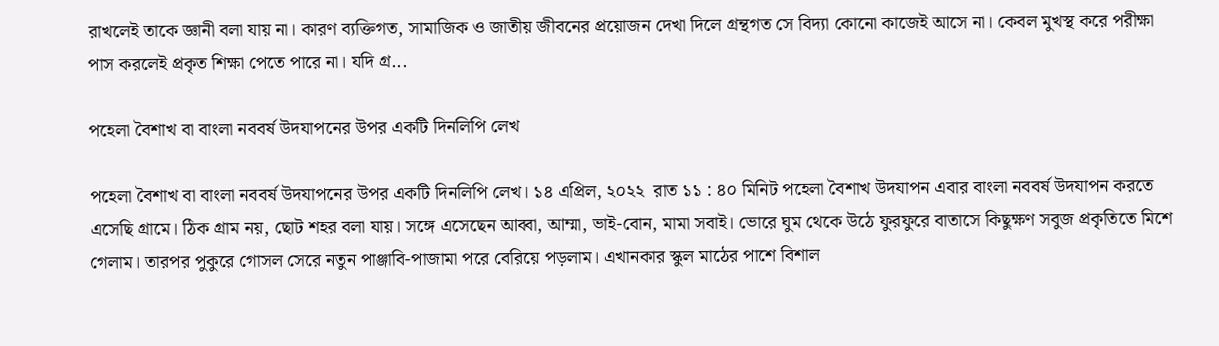রাখলেই তাকে জ্ঞানী বলা যায় না। কারণ ব্যক্তিগত, সামাজিক ও জাতীয় জীবনের প্রয়োজন দেখা দিলে গ্রন্থগত সে বিদ্যা কোনো কাজেই আসে না। কেবল মুখস্থ করে পরীক্ষা পাস করলেই প্রকৃত শিক্ষা পেতে পারে না। যদি গ্র...

পহেলা বৈশাখ বা বাংলা নববর্ষ উদযাপনের উপর একটি দিনলিপি লেখ

পহেলা বৈশাখ বা বাংলা নববর্ষ উদযাপনের উপর একটি দিনলিপি লেখ। ১৪ এপ্রিল, ২০২২  রাত ১১ : ৪০ মিনিট পহেলা বৈশাখ উদযাপন এবার বাংলা নববর্ষ উদযাপন করতে এসেছি গ্রামে। ঠিক গ্রাম নয়, ছোট শহর বলা যায়। সঙ্গে এসেছেন আব্বা, আম্মা, ভাই-বোন, মামা সবাই। ভোরে ঘুম থেকে উঠে ফুরফুরে বাতাসে কিছুক্ষণ সবুজ প্রকৃতিতে মিশে গেলাম। তারপর পুকুরে গোসল সেরে নতুন পাঞ্জাবি-পাজামা পরে বেরিয়ে পড়লাম। এখানকার স্কুল মাঠের পাশে বিশাল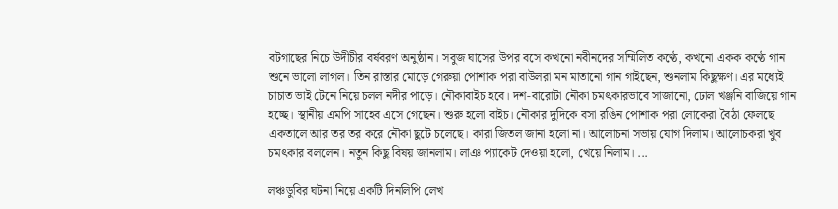বটগাছের নিচে উদীচীর বর্ষবরণ অনুষ্ঠান। সবুজ ঘাসের উপর বসে কখনো নবীনদের সম্মিলিত কণ্ঠে, কখনো একক কণ্ঠে গান শুনে ভালো লাগল। তিন রাস্তার মোড়ে গেরুয়া পোশাক পরা বাউলরা মন মাতানো গান গাইছেন, শুনলাম কিছুক্ষণ। এর মধ্যেই চাচাত ভাই টেনে নিয়ে চলল নদীর পাড়ে। নৌকাবাইচ হবে। দশ-বারোটা নৌকা চমৎকারভাবে সাজানো, ঢোল খঞ্জনি বাজিয়ে গান হচ্ছে। স্থানীয় এমপি সাহেব এসে গেছেন। শুরু হলো বাইচ। নৌকার দুদিকে বসা রঙিন পোশাক পরা লোকেরা বৈঠা ফেলছে একতালে আর তর তর করে নৌকা ছুটে চলেছে। কারা জিতল জানা হলো না। আলোচনা সভায় যোগ দিলাম। আলোচকরা খুব চমৎকার বললেন। নতুন কিছু বিষয় জানলাম। লাঞ প্যাকেট দেওয়া হলো, খেয়ে নিলাম। ...

লঞ্চডুবির ঘটনা নিয়ে একটি দিনলিপি লেখ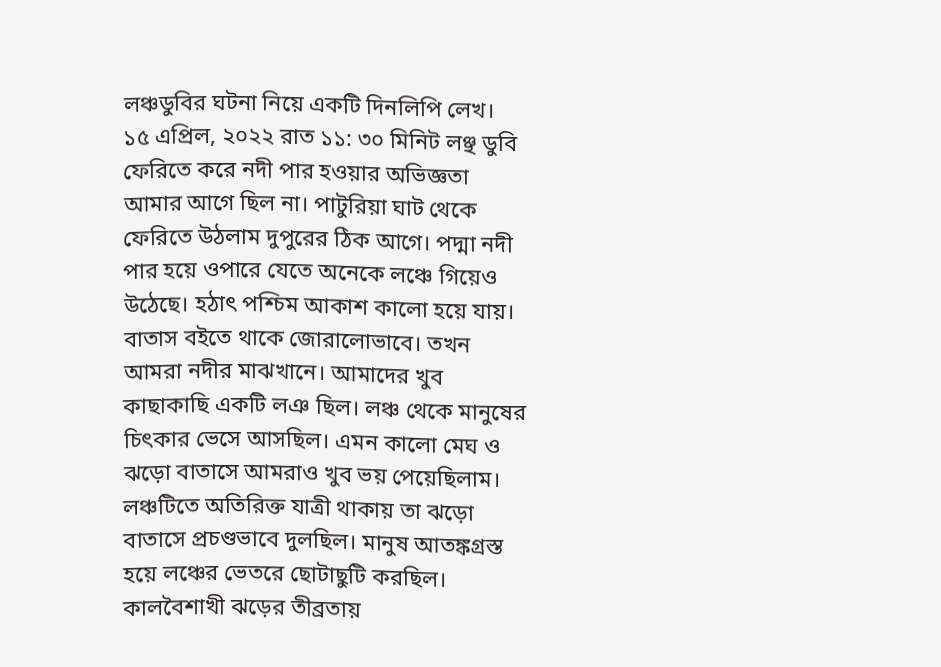লঞ্চডুবির ঘটনা নিয়ে একটি দিনলিপি লেখ।  ১৫ এপ্রিল, ২০২২ রাত ১১: ৩০ মিনিট লঞ্ছ ডুবি ফেরিতে করে নদী পার হওয়ার অভিজ্ঞতা আমার আগে ছিল না। পাটুরিয়া ঘাট থেকে ফেরিতে উঠলাম দুপুরের ঠিক আগে। পদ্মা নদী পার হয়ে ওপারে যেতে অনেকে লঞ্চে গিয়েও উঠেছে। হঠাৎ পশ্চিম আকাশ কালো হয়ে যায়। বাতাস বইতে থাকে জোরালোভাবে। তখন আমরা নদীর মাঝখানে। আমাদের খুব কাছাকাছি একটি লঞ ছিল। লঞ্চ থেকে মানুষের চিৎকার ভেসে আসছিল। এমন কালো মেঘ ও ঝড়ো বাতাসে আমরাও খুব ভয় পেয়েছিলাম। লঞ্চটিতে অতিরিক্ত যাত্রী থাকায় তা ঝড়ো বাতাসে প্রচণ্ডভাবে দুলছিল। মানুষ আতঙ্কগ্রস্ত হয়ে লঞ্চের ভেতরে ছোটাছুটি করছিল। কালবৈশাখী ঝড়ের তীব্রতায়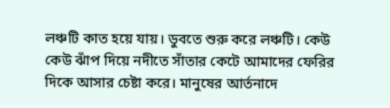লঞ্চটি কাত হয়ে যায়। ডুবতে শুরু করে লঞ্চটি। কেউ কেউ ঝাঁপ দিয়ে নদীতে সাঁতার কেটে আমাদের ফেরির দিকে আসার চেষ্টা করে। মানুষের আর্তনাদে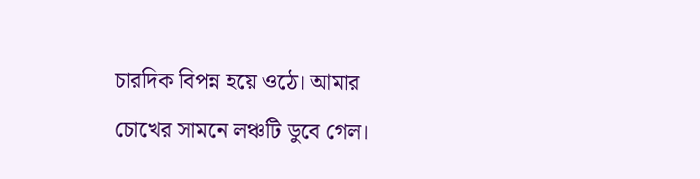চারদিক বিপন্ন হয়ে ওঠে। আমার চোখের সামনে লঞ্চটি ডুবে গেল।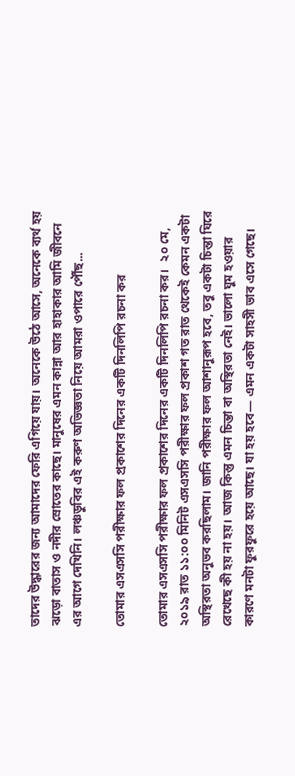তাদের উদ্ধারের জন্য আমাদের ফেরি এগিয়ে যায়। অনেকে উঠে আসে, অনেকে ব্যর্থ হয় ঝড়ো বাতাস ও নদীর স্রোতের কাছে। মানুষের এমন কান্না আর হাহাকার আমি জীবনে এর আগে দেখিনি। লঞ্চডুবির এই করুণ অভিজ্ঞতা নিয়ে আমরা ওপারে পৌঁছ...

তোমার এসএসসি পরীক্ষার ফল প্রকাশের দিনের একটি দিনলিপি রচনা কর

তোমার এসএসসি পরীক্ষার ফল প্রকাশের দিনের একটি দিনলিপি রচনা কর।  ২০ মে, ২০১৯ রাত ১১:০০ মিনিট এসএসসি পরীক্ষার ফল প্রকাশ গত রাত থেকেই কেমন একটা অস্থিরতা অনুভব করছিলাম। জানি পরীক্ষার ফল আশানুরূপ হবে, তবু একটা চিন্তা ঘিরে রেখেছে কী হয় না হয়। আজ কিন্তু এমন চিন্তা বা অস্থিরতা নেই। ভালো ঘুম হওয়ার কারণে মনটা ফুরফুরে হয়ে আছে। যা হয় হবে— এমন একটা সাহসী ভাব এসে গেছে।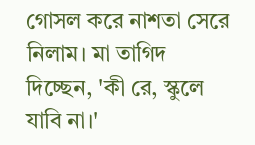গোসল করে নাশতা সেরে নিলাম। মা তাগিদ দিচ্ছেন, 'কী রে, স্কুলে যাবি না।'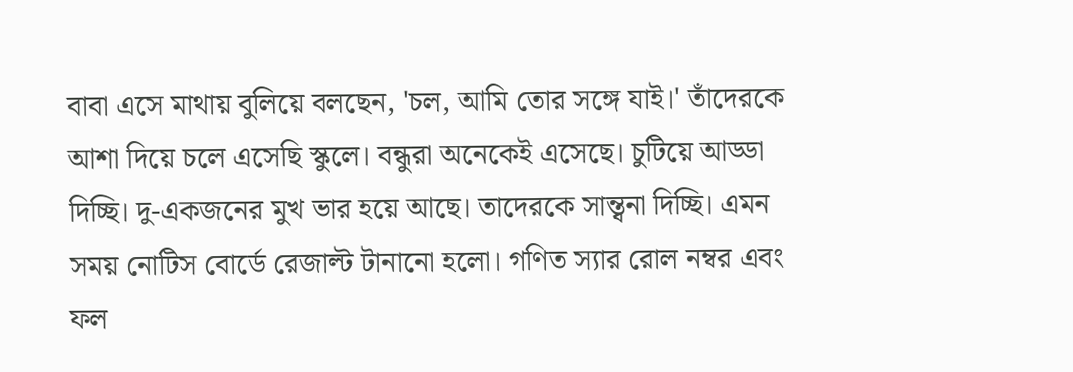বাবা এসে মাথায় বুলিয়ে বলছেন, 'চল, আমি তোর সঙ্গে যাই।' তাঁদেরকে আশা দিয়ে চলে এসেছি স্কুলে। বন্ধুরা অনেকেই এসেছে। চুটিয়ে আড্ডা দিচ্ছি। দু-একজনের মুখ ভার হয়ে আছে। তাদেরকে সান্ত্বনা দিচ্ছি। এমন সময় নোটিস বোর্ডে রেজাল্ট টানানো হলো। গণিত স্যার রোল নম্বর এবং ফল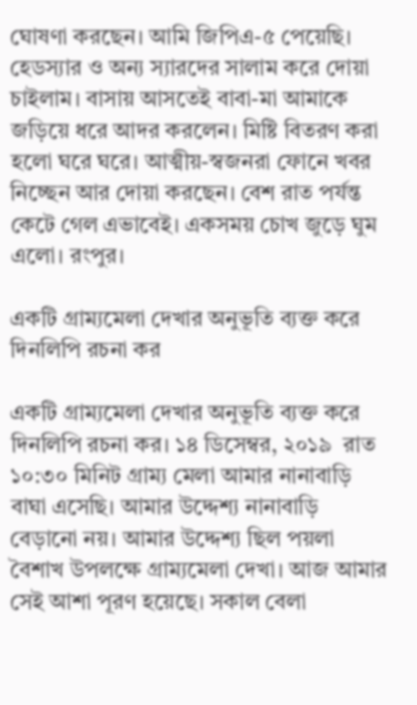ঘোষণা করছেন। আমি জিপিএ-৫ পেয়েছি। হেডস্যার ও অন্য স্যারদের সালাম করে দোয়া চাইলাম। বাসায় আসতেই বাবা-মা আমাকে জড়িয়ে ধরে আদর করলেন। মিষ্টি বিতরণ করা হলো ঘরে ঘরে। আত্মীয়-স্বজনরা ফোনে খবর নিচ্ছেন আর দোয়া করছেন। বেশ রাত পর্যন্ত কেটে গেল এভাবেই। একসময় চোখ জুড়ে ঘুম এলো। রংপুর।

একটি গ্রাম্যমেলা দেখার অনুভূতি ব্যক্ত করে দিনলিপি রচনা কর

একটি গ্রাম্যমেলা দেখার অনুভূতি ব্যক্ত করে দিনলিপি রচনা কর। ১৪ ডিসেম্বর, ২০১৯  রাত ১০:৩০ মিনিট গ্রাম্য মেলা আমার নানাবাড়ি বাঘা এসেছি। আমার উদ্দেশ্য নানাবাড়ি বেড়ানো নয়। আমার উদ্দেশ্য ছিল পয়লা বৈশাখ উপলক্ষে গ্রাম্যমেলা দেখা। আজ আমার সেই আশা পূরণ হয়েছে। সকাল বেলা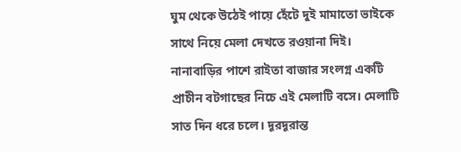ঘুম থেকে উঠেই পায়ে হেঁটে দুই মামাতো ভাইকে সাথে নিয়ে মেলা দেখতে রওয়ানা দিই। নানাবাড়ির পাশে রাইতা বাজার সংলগ্ন একটি প্রাচীন বটগাছের নিচে এই মেলাটি বসে। মেলাটি সাত দিন ধরে চলে। দূরদূরান্ত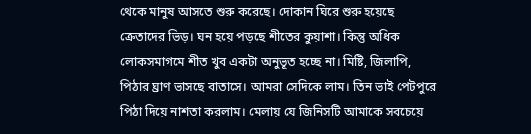থেকে মানুষ আসতে শুরু করেছে। দোকান ঘিরে শুরু হয়েছে ক্রেতাদের ভিড়। ঘন হয়ে পড়ছে শীতের কুয়াশা। কিন্তু অধিক লোকসমাগমে শীত খুব একটা অনুভূত হচ্ছে না। মিষ্টি, জিলাপি, পিঠার ঘ্রাণ ভাসছে বাতাসে। আমরা সেদিকে লাম। তিন ভাই পেটপুরে পিঠা দিয়ে নাশতা করলাম। মেলায় যে জিনিসটি আমাকে সবচেয়ে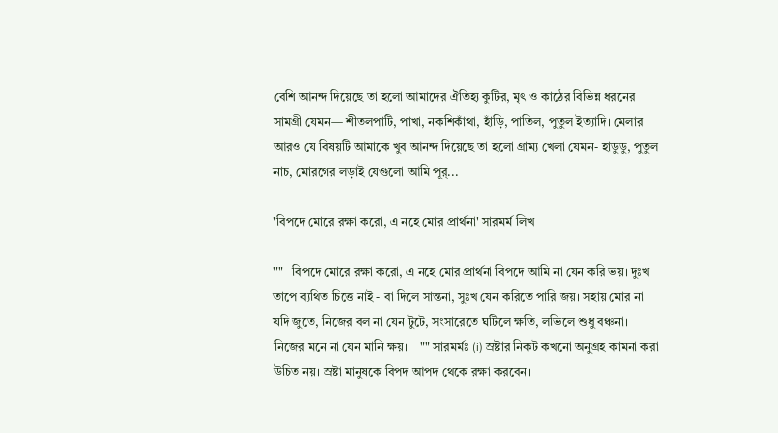বেশি আনন্দ দিয়েছে তা হলো আমাদের ঐতিহ্য কুটির, মৃৎ ও কাঠের বিভিন্ন ধরনের সামগ্রী যেমন— শীতলপাটি, পাখা, নকশিকাঁথা, হাঁড়ি, পাতিল, পুতুল ইত্যাদি। মেলার আরও যে বিষয়টি আমাকে খুব আনন্দ দিয়েছে তা হলো গ্রাম্য খেলা যেমন- হাডুডু, পুতুল নাচ, মোরগের লড়াই যেগুলো আমি পূর্...

'বিপদে মোরে রক্ষা করো, এ নহে মোর প্রার্থনা' সারমর্ম লিখ

""   বিপদে মোরে রক্ষা করো, এ নহে মোর প্রার্থনা বিপদে আমি না যেন করি ভয়। দুঃখ তাপে ব্যথিত চিত্তে নাই - বা দিলে সান্তনা, সুঃখ যেন করিতে পারি জয়। সহায় মোর না যদি জুতে, নিজের বল না যেন টুটে, সংসারেতে ঘটিলে ক্ষতি, লভিলে শুধু বঞ্চনা। নিজের মনে না যেন মানি ক্ষয়।    "" সারমর্মঃ (i) স্রষ্টার নিকট কখনো অনুগ্রহ কামনা করা উচিত নয়। স্রষ্টা মানুষকে বিপদ আপদ থেকে রক্ষা করবেন।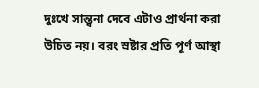দুঃখে সান্ত্বনা দেবে এটাও প্রার্থনা করা উচিত নয়। বরং স্রষ্টার প্রতি পূর্ণ আস্থা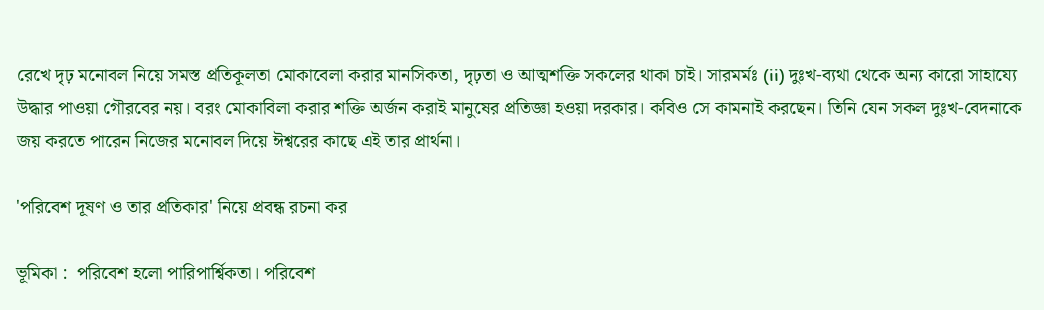রেখে দৃঢ় মনোবল নিয়ে সমস্ত প্রতিকূলতা মোকাবেলা করার মানসিকতা, দৃঢ়তা ও আত্মশক্তি সকলের থাকা চাই। সারমর্মঃ (ii) দুঃখ-ব্যথা থেকে অন্য কারো সাহায্যে উদ্ধার পাওয়া গৌরবের নয়। বরং মোকাবিলা করার শক্তি অর্জন করাই মানুষের প্রতিজ্ঞা হওয়া দরকার। কবিও সে কামনাই করছেন। তিনি যেন সকল দুঃখ-বেদনাকে জয় করতে পারেন নিজের মনোবল দিয়ে ঈশ্বরের কাছে এই তার প্রার্থনা।

'পরিবেশ দূষণ ও তার প্রতিকার' নিয়ে প্রবন্ধ রচনা কর

ভূমিকা :  পরিবেশ হলো পারিপার্শ্বিকতা। পরিবেশ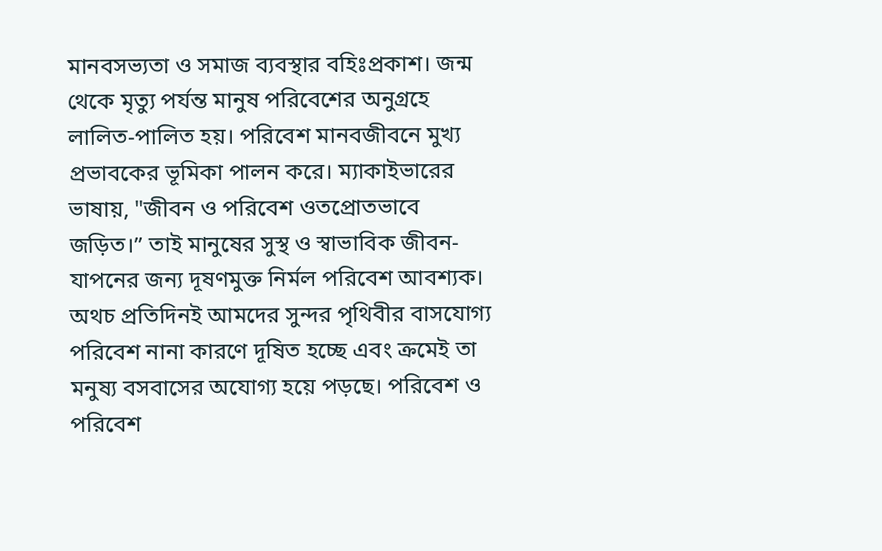মানবসভ্যতা ও সমাজ ব্যবস্থার বহিঃপ্রকাশ। জন্ম থেকে মৃত্যু পর্যন্ত মানুষ পরিবেশের অনুগ্রহে লালিত-পালিত হয়। পরিবেশ মানবজীবনে মুখ্য প্রভাবকের ভূমিকা পালন করে। ম্যাকাইভারের ভাষায়, "জীবন ও পরিবেশ ওতপ্রোতভাবে জড়িত।” তাই মানুষের সুস্থ ও স্বাভাবিক জীবন-যাপনের জন্য দূষণমুক্ত নির্মল পরিবেশ আবশ্যক। অথচ প্রতিদিনই আমদের সুন্দর পৃথিবীর বাসযোগ্য পরিবেশ নানা কারণে দূষিত হচ্ছে এবং ক্রমেই তা মনুষ্য বসবাসের অযোগ্য হয়ে পড়ছে। পরিবেশ ও পরিবেশ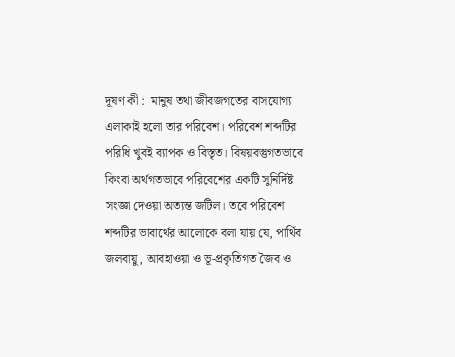দূষণ কী :  মানুষ তথা জীবজগতের বাসযোগ্য এলাকাই হলো তার পরিবেশ। পরিবেশ শব্দটির পরিধি খুবই ব্যাপক ও বিস্তৃত। বিষয়বস্তুগতভাবে কিংবা অর্থগতভাবে পরিবেশের একটি সুনির্দিষ্ট সংজ্ঞা দেওয়া অত্যন্ত জটিল। তবে পরিবেশ শব্দটির ভাবার্থের আলোকে বলা যায় যে, পার্থিব জলবায়ু, আবহাওয়া ও ভূ-প্রকৃতিগত জৈব ও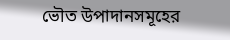ভৌত উপাদানসমূহের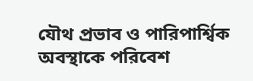যৌথ প্রভাব ও পারিপার্শ্বিক অবস্থাকে পরিবেশ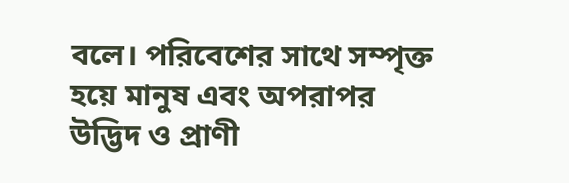বলে। পরিবেশের সাথে সম্পৃক্ত হয়ে মানুষ এবং অপরাপর উদ্ভিদ ও প্রাণী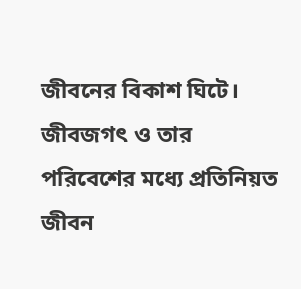জীবনের বিকাশ ঘিটে। জীবজগৎ ও তার পরিবেশের মধ্যে প্রতিনিয়ত জীবন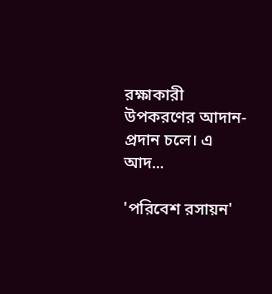রক্ষাকারী উপকরণের আদান-প্রদান চলে। এ আদ...

'পরিবেশ রসায়ন'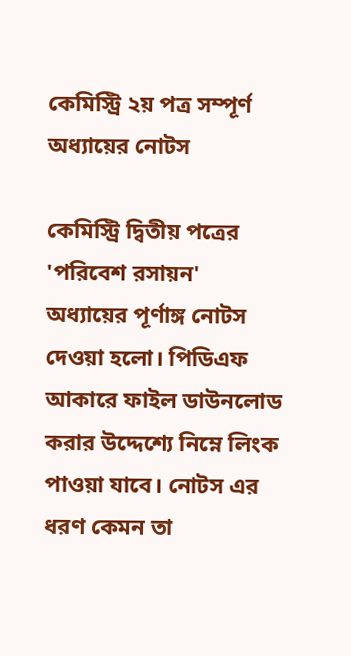কেমিস্ট্রি ২য় পত্র সম্পূর্ণ অধ্যায়ের নোটস

কেমিস্ট্রি দ্বিতীয় পত্রের 'পরিবেশ রসায়ন' অধ্যায়ের পূর্ণাঙ্গ নোটস দেওয়া হলো। পিডিএফ আকারে ফাইল ডাউনলোড করার উদ্দেশ্যে নিম্নে লিংক পাওয়া যাবে। নোটস এর ধরণ কেমন তা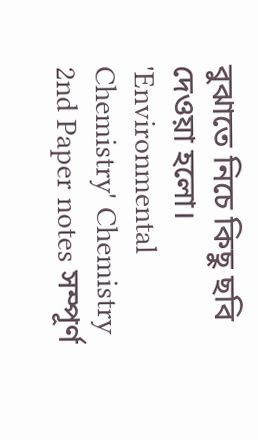বুঝাতে নিচে কিছু ছবি দেওয়া হলো। 'Environmental Chemistry' Chemistry 2nd Paper notes সম্পূর্ণ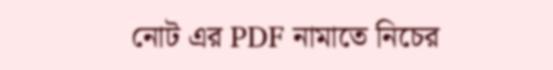নোট এর PDF নামাতে নিচের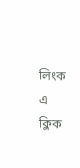লিংক এ ক্লিক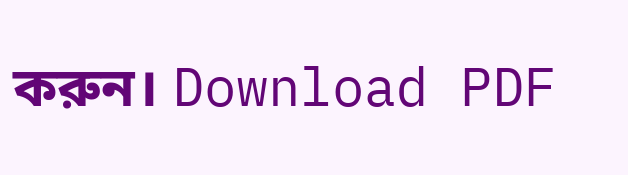করুন। Download PDF